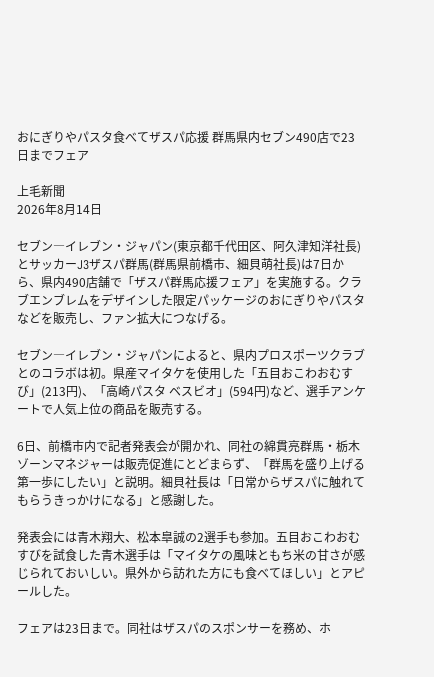おにぎりやパスタ食べてザスパ応援 群馬県内セブン490店で23日までフェア

上毛新聞
2026年8月14日

セブン―イレブン・ジャパン(東京都千代田区、阿久津知洋社長)とサッカーJ3ザスパ群馬(群馬県前橋市、細貝萌社長)は7日から、県内490店舗で「ザスパ群馬応援フェア」を実施する。クラブエンブレムをデザインした限定パッケージのおにぎりやパスタなどを販売し、ファン拡大につなげる。

セブン―イレブン・ジャパンによると、県内プロスポーツクラブとのコラボは初。県産マイタケを使用した「五目おこわおむすび」(213円)、「高崎パスタ ベスビオ」(594円)など、選手アンケートで人気上位の商品を販売する。

6日、前橋市内で記者発表会が開かれ、同社の綿貫亮群馬・栃木ゾーンマネジャーは販売促進にとどまらず、「群馬を盛り上げる第一歩にしたい」と説明。細貝社長は「日常からザスパに触れてもらうきっかけになる」と感謝した。

発表会には青木翔大、松本皐誠の2選手も参加。五目おこわおむすびを試食した青木選手は「マイタケの風味ともち米の甘さが感じられておいしい。県外から訪れた方にも食べてほしい」とアピールした。

フェアは23日まで。同社はザスパのスポンサーを務め、ホ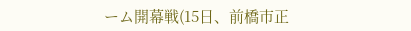ーム開幕戦(15日、前橋市正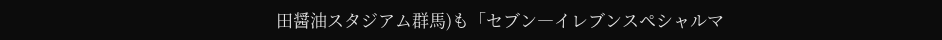田醤油スタジアム群馬)も「セブン―イレブンスペシャルマ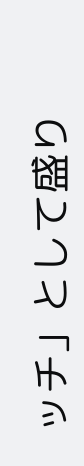ッチ」として盛り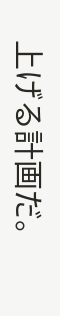上げる計画だ。